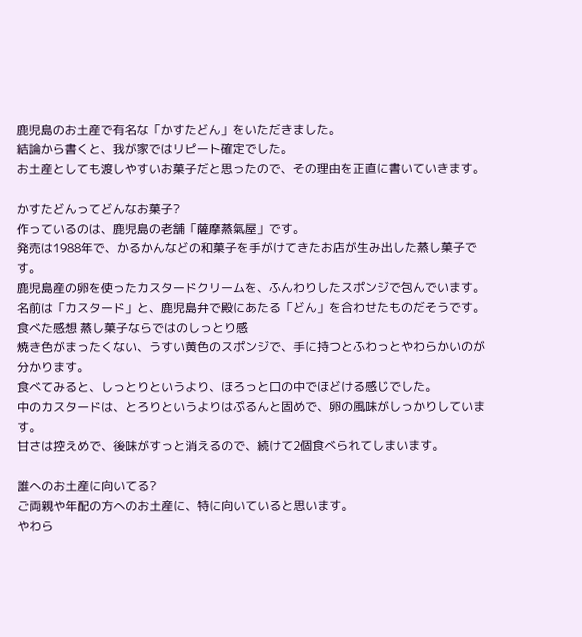鹿児島のお土産で有名な「かすたどん」をいただきました。
結論から書くと、我が家ではリピート確定でした。
お土産としても渡しやすいお菓子だと思ったので、その理由を正直に書いていきます。

かすたどんってどんなお菓子?
作っているのは、鹿児島の老舗「薩摩蒸氣屋」です。
発売は1988年で、かるかんなどの和菓子を手がけてきたお店が生み出した蒸し菓子です。
鹿児島産の卵を使ったカスタードクリームを、ふんわりしたスポンジで包んでいます。
名前は「カスタード」と、鹿児島弁で殿にあたる「どん」を合わせたものだそうです。
食べた感想 蒸し菓子ならではのしっとり感
焼き色がまったくない、うすい黄色のスポンジで、手に持つとふわっとやわらかいのが分かります。
食べてみると、しっとりというより、ほろっと口の中でほどける感じでした。
中のカスタードは、とろりというよりはぷるんと固めで、卵の風味がしっかりしています。
甘さは控えめで、後味がすっと消えるので、続けて2個食べられてしまいます。

誰へのお土産に向いてる?
ご両親や年配の方へのお土産に、特に向いていると思います。
やわら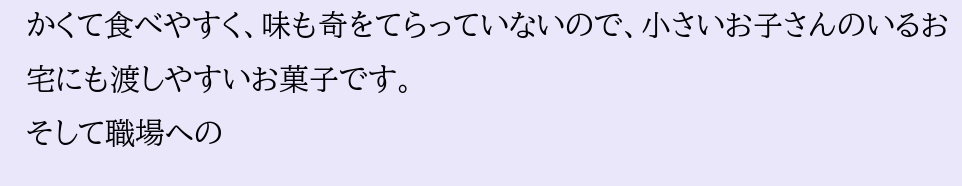かくて食べやすく、味も奇をてらっていないので、小さいお子さんのいるお宅にも渡しやすいお菓子です。
そして職場への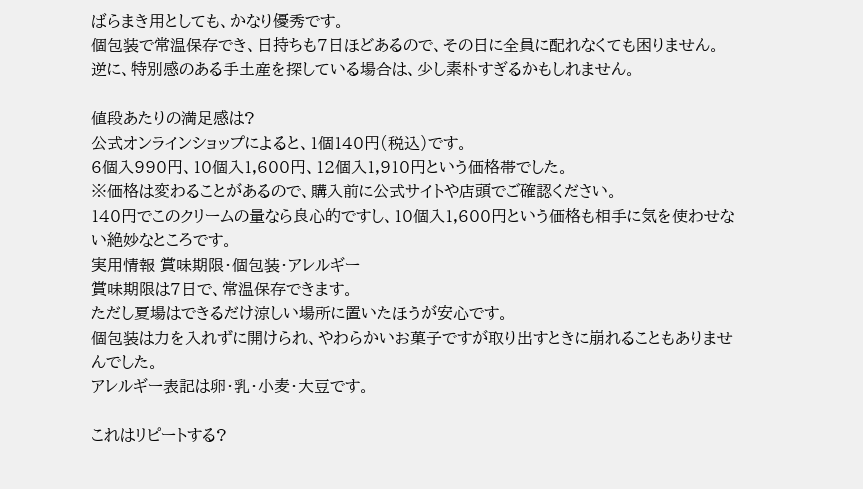ばらまき用としても、かなり優秀です。
個包装で常温保存でき、日持ちも7日ほどあるので、その日に全員に配れなくても困りません。
逆に、特別感のある手土産を探している場合は、少し素朴すぎるかもしれません。

値段あたりの満足感は?
公式オンラインショップによると、1個140円(税込)です。
6個入990円、10個入1,600円、12個入1,910円という価格帯でした。
※価格は変わることがあるので、購入前に公式サイトや店頭でご確認ください。
140円でこのクリームの量なら良心的ですし、10個入1,600円という価格も相手に気を使わせない絶妙なところです。
実用情報 賞味期限・個包装・アレルギー
賞味期限は7日で、常温保存できます。
ただし夏場はできるだけ涼しい場所に置いたほうが安心です。
個包装は力を入れずに開けられ、やわらかいお菓子ですが取り出すときに崩れることもありませんでした。
アレルギー表記は卵・乳・小麦・大豆です。

これはリピートする?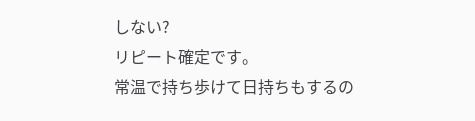しない?
リピート確定です。
常温で持ち歩けて日持ちもするの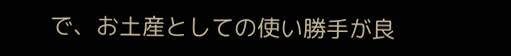で、お土産としての使い勝手が良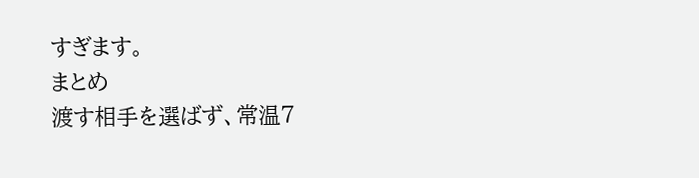すぎます。
まとめ
渡す相手を選ばず、常温7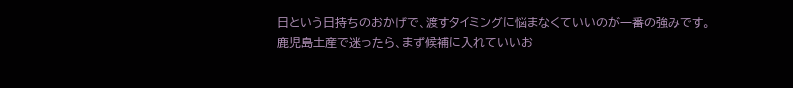日という日持ちのおかげで、渡すタイミングに悩まなくていいのが一番の強みです。
鹿児島土産で迷ったら、まず候補に入れていいお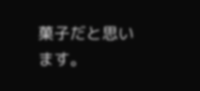菓子だと思います。